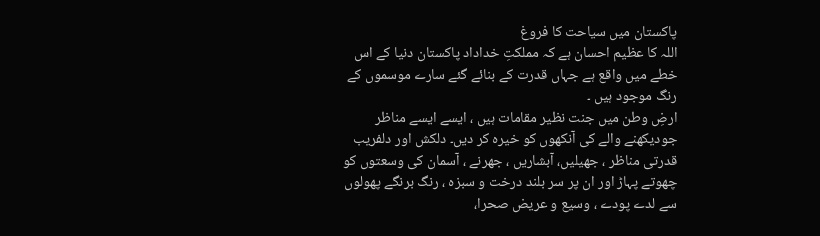پاکستان میں سیاحت کا فروغ
اللہ کا عظیم احسان ہے کہ مملکتِ خداداد پاکستان دنیا کے اس خطے میں واقع ہے جہاں قدرت کے بنائے گئے سارے موسموں کے رنگ موجود ہیں ۔
ارضِ وطن میں جنت نظیر مقامات ہیں ، ایسے ایسے مناظر جودیکھنے والے کی آنکھوں کو خیرہ کر دیں۔ دلکش اور دلفریب قدرتی مناظر ، جھیلیں، آبشاریں ، جھرنے ، آسمان کی وسعتوں کو چھوتے پہاڑ اور ان پر سر بلند درخت و سبزہ ، رنگ برنگے پھولوں سے لدے پودے ، وسیع و عریض صحرا،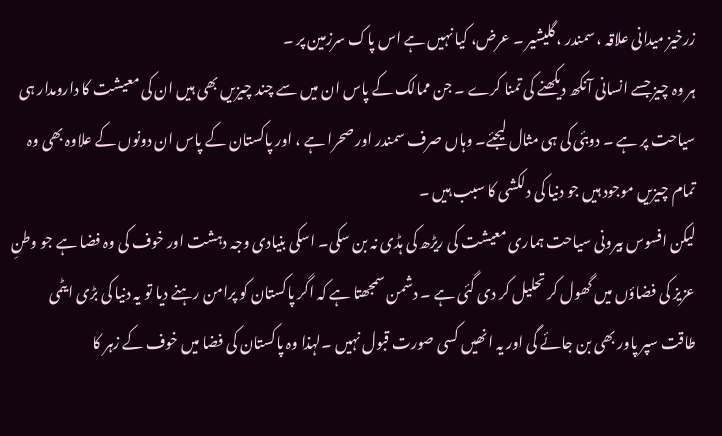زرخیز میدانی علاقہ ، سمندر ، گلیشیر ۔ عرض، کیا نہیں ہے اس پاک سرزمین پر ۔
ہر وہ چیز جسے انسانی آنکھ دیکھنے کی تمنا کرے ۔ جن ممالک کے پاس ان میں سے چند چیزیں بھی ہیں ان کی معیشت کا دارومدار ہی سیاحت پر ہے ۔ دوبئی کی ہی مثال لیجئے۔ وہاں صرف سمندر اور صحرا ہے ، اور پاکستان کے پاس ان دونوں کے علاوہ بھی وہ تمام چیزیں موجود ہیں جو دنیا کی دلکشی کا سبب ہیں ۔
لیکن افسوس بیرونی سیاحت ہماری معیشت کی ریڑھ کی ہڈی نہ بن سکی۔ اسکی بنیادی وجہ دہشت اور خوف کی وہ فضا ہے جو وطنِ عزیز کی فضاؤں میں گھول کر تحلیل کر دی گئی ہے ۔ دشمن سمجھتا ہے کہ اگر پاکستان کو پرامن رہنے دیا تو یہ دنیا کی بڑی ایٹمی طاقت سپر پاور بھی بن جائے گی اور یہ انھیں کسی صورت قبول نہیں ۔لہذا وہ پاکستان کی فضا میں خوف کے زہر کا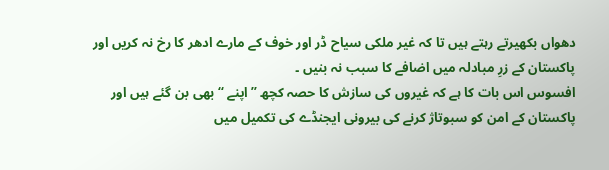دھواں بکھیرتے رہتے ہیں تا کہ غیر ملکی سیاح ڈر اور خوف کے مارے ادھر کا رخ نہ کریں اور پاکستان کے زرِ مبادلہ میں اضافے کا سبب نہ بنیں ۔
افسوس اس بات کا ہے کہ غیروں کی سازش کا حصہ کچھ ’’اپنے ‘‘ بھی بن گئے ہیں اور پاکستان کے امن کو سبوتاژ کرنے کی بیرونی ایجنڈے کی تکمیل میں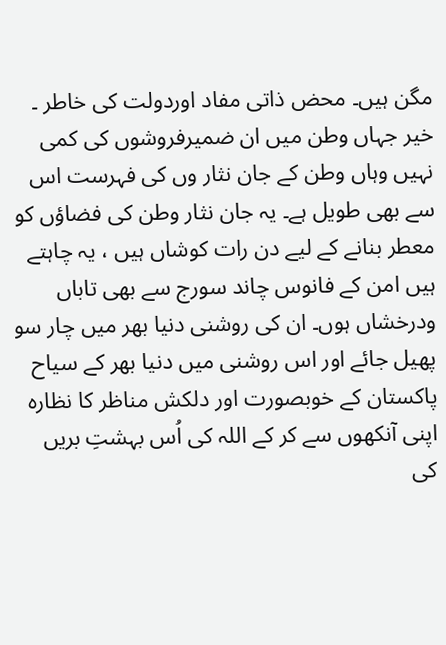مگن ہیں۔ محض ذاتی مفاد اوردولت کی خاطر ۔ خیر جہاں وطن میں ان ضمیرفروشوں کی کمی نہیں وہاں وطن کے جان نثار وں کی فہرست اس سے بھی طویل ہے۔ یہ جان نثار وطن کی فضاؤں کو معطر بنانے کے لیے دن رات کوشاں ہیں ، یہ چاہتے ہیں امن کے فانوس چاند سورج سے بھی تاباں ودرخشاں ہوں۔ ان کی روشنی دنیا بھر میں چار سو پھیل جائے اور اس روشنی میں دنیا بھر کے سیاح پاکستان کے خوبصورت اور دلکش مناظر کا نظارہ اپنی آنکھوں سے کر کے اللہ کی اُس بہشتِ بریں کی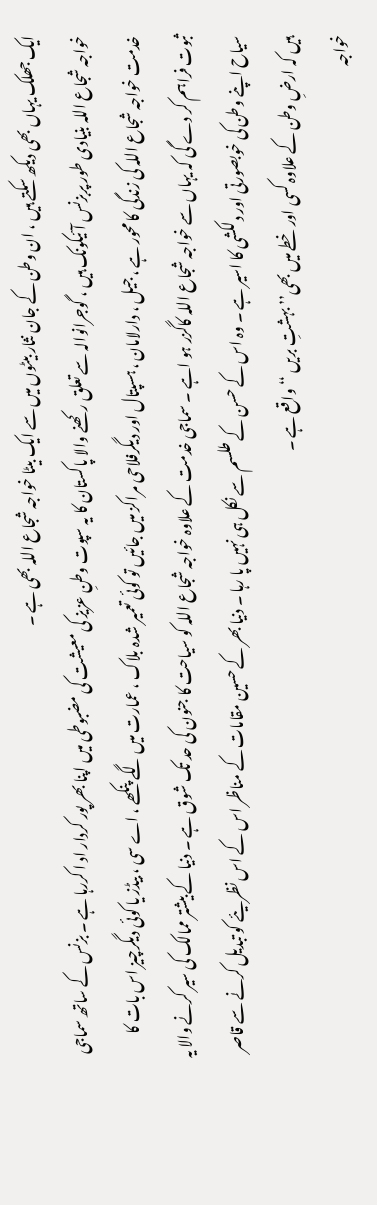ایک جھلک یہاں بھی دیکھ سکتے ہیں ، ان وطن کے جان نثار بیٹوں میں سے ایک بیٹا خواجہ شجاع اللہ بھی ہے ۔
خواجہ شجاع اللہ بنیادی طور پربزنس آئیکونک ہیں ، گوجرانوالہ سے تعلق رکھنے والا پاکستان کا یہ سپوت وطنِ عزیز کی معیشت کی مضبوطی میں اپنا بھر پور کردار اد ا کررہا ہے ۔ بزنس کے ساتھ سماجی خدمت خواجہ شجاع اللہ کی زندگی کا محور ہے ، جیل ، دارلامان ، ہسپتال اور دیگرفلاحی مراکز میں جائیں تو کوئی تعمیر شدہ بلاک ، عمارت میں لگے پنکھے ، اے سی ، بیڈز یا کوئی دیگرچیز اس بات کا ثبوت فراہم کر دے گی کہ یہاں سے خواجہ شجاع اللہ کاگزر ہو اہے ۔ سماجی خدمت کے علاوہ خواجہ شجاع اللہ کو سیاحت کا جنون کی حد تک شوق ہے ۔ دنیا کے بیشتر ممالک کی سیر کرنے والا یہ سیاح اپنے وطن کی خوبصورتی اور دلکشی کا اسیر ہے ۔ وہ اس کے حسن کے طلسم سے نکل ہی نہیں پا رہا ۔ دنیا بھر کے حسین مقامات کے مناظر اس کے اس نظریئے کو تبدیل کرنے سے قاصر ہیں کہ ارضِ وطن کے علاوہ کسی اور خطے میں بھی’’ بہشتِ بریں ‘‘واقع ہے ۔
خواجہ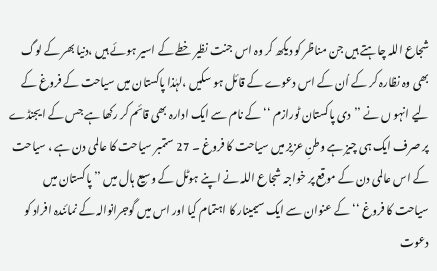شجاع اللہ چاہتے ہیں جن مناظر کو دیکھ کر وہ اس جنت نظیر خطے کے اسیر ہوئے ہیں ،دنیا بھر کے لوگ بھی وہ نظارہ کر کے اُن کے اس دعوے کے قائل ہو سکیں ،لہٰذا پاکستان میں سیاحت کے فروغ کے لیے انہو ں نے ’’دی پاکستان ٹورازم ‘‘ کے نام سے ایک ادارہ بھی قائم کر رکھا ہے جس کے ایجنڈے پر صرف ایک ہی چیز ہے وطنِ عزیز میں سیاحت کا فروغ ۔ 27 ستمبر سیاحت کا عالمی دن ہے ، سیاحت کے اس عالمی دن کے موقع پر خواجہ شجاع اللہ نے اپنے ہوٹل کے وسیع ہال میں ’’ پاکستان میں سیاحت کا فروغ ‘‘ کے عنوان سے ایک سیمینار کا اہتمام کیا اور اس میں گوجرانوالہ کے نمائندہ افراد کو دعوت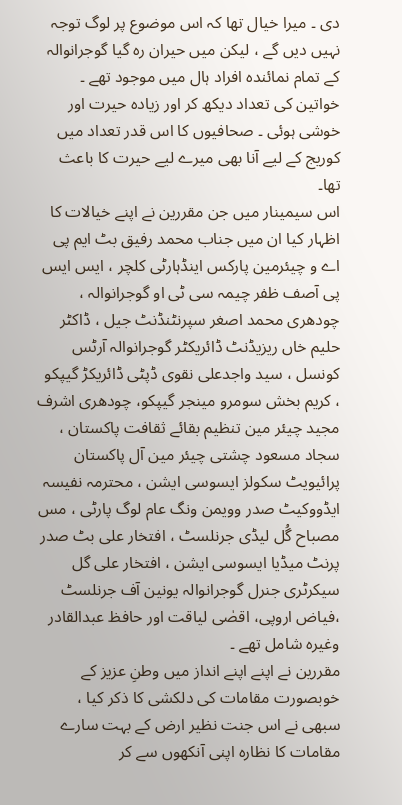دی ۔ میرا خیال تھا کہ اس موضوع پر لوگ توجہ نہیں دیں گے ، لیکن میں حیران رہ گیا گوجرانوالہ کے تمام نمائندہ افراد ہال میں موجود تھے ۔ خواتین کی تعداد دیکھ کر اور زیادہ حیرت اور خوشی ہوئی ۔ صحافیوں کا اس قدر تعداد میں کوریج کے لیے آنا بھی میرے لیے حیرت کا باعث تھا۔
اس سیمینار میں جن مقررین نے اپنے خیالات کا اظہار کیا ان میں جناب محمد رفیق بٹ ایم پی اے و چیئرمین پارکس اینڈہارٹی کلچر ، ایس ایس پی آصف ظفر چیمہ سی ٹی او گوجرانوالہ ، چودھری محمد اصغر سپرنٹنڈنٹ جیل ، ڈاکٹر حلیم خاں ریزیڈنٹ ڈائریکٹر گوجرانوالہ آرٹس کونسل ، سید واجدعلی نقوی ڈپٹی ڈائریکڑ گیپکو ، کریم بخش سومرو مینجر گیپکو، چودھری اشرف مجید چیئر مین تنظیم بقائے ثقافت پاکستان ، سجاد مسعود چشتی چیئر مین آل پاکستان پرائیویٹ سکولز ایسوسی ایشن ، محترمہ نفیسہ ایڈووکیٹ صدر وویمن ونگ عام لوگ پارٹی ، مس مصباح گُل لیڈی جرنلسٹ ، افتخار علی بٹ صدر پرنٹ میڈیا ایسوسی ایشن ، افتخار علی گل سیکرٹری جنرل گوجرانوالہ یونین آف جرنلسٹ ،فیاض اروپی، اقصٰی لیاقت اور حافظ عبدالقادر وغیرہ شامل تھے ۔
مقررین نے اپنے اپنے انداز میں وطنِ عزیز کے خوبصورت مقامات کی دلکشی کا ذکر کیا ، سبھی نے اس جنت نظیر ارض کے بہت سارے مقامات کا نظارہ اپنی آنکھوں سے کر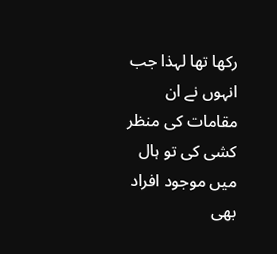رکھا تھا لہذا جب انہوں نے ان مقامات کی منظر کشی کی تو ہال میں موجود افراد بھی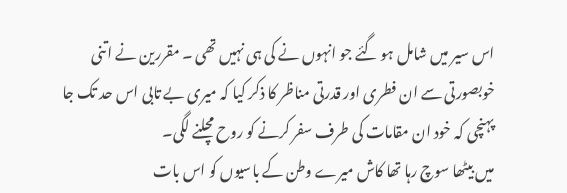اس سیر میں شامل ہو گئے جو انہوں نے کی ہی نہیں تھی ۔ مقررین نے اتنی خوبصورتی سے ان فطری اور قدرتی مناظر کا ذکر کیا کہ میری بے تابی اس حد تک جا پہنچی کہ خود ان مقامات کی طرف سفر کرنے کو روح مچلنے لگی۔
میں بیٹھا سوچ رہا تھا کاش میرے وطن کے باسیوں کو اس بات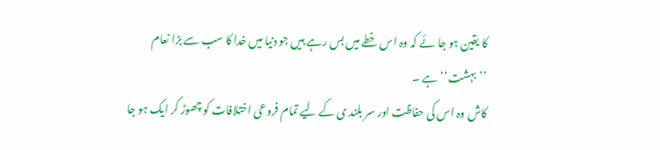کا یقین ہو جا ئے کہ وہ اس خطے میں بس رہے ہیں جو دنیا میں خدا کا سب سے بڑا نعام ’’بہشت‘‘ ہے ۔
کاش وہ اس کی حفاظت اور سر بلند ی کے لیے تمام فروعی اختلافات کو چھوڑ کر ایک ہو جا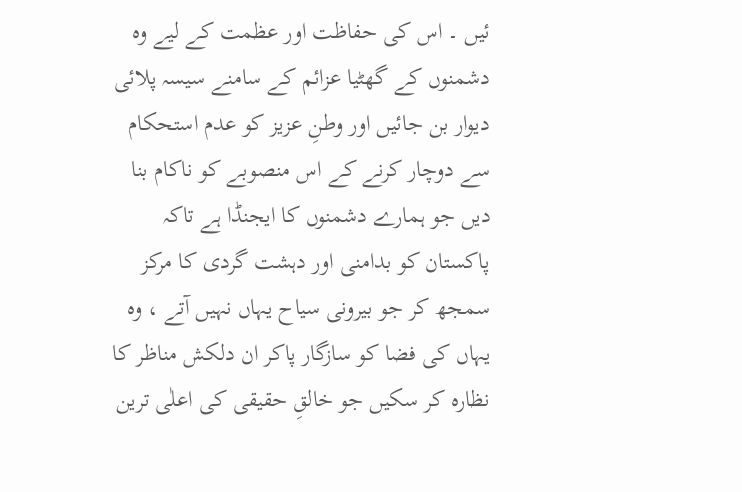ئیں ۔ اس کی حفاظت اور عظمت کے لیے وہ دشمنوں کے گھٹیا عزائم کے سامنے سیسہ پلائی دیوار بن جائیں اور وطنِ عزیز کو عدم استحکام سے دوچار کرنے کے اس منصوبے کو ناکام بنا دیں جو ہمارے دشمنوں کا ایجنڈا ہے تاکہ پاکستان کو بدامنی اور دہشت گردی کا مرکز سمجھ کر جو بیرونی سیاح یہاں نہیں آتے ، وہ یہاں کی فضا کو سازگار پاکر ان دلکش مناظر کا نظارہ کر سکیں جو خالقِ حقیقی کی اعلٰی ترین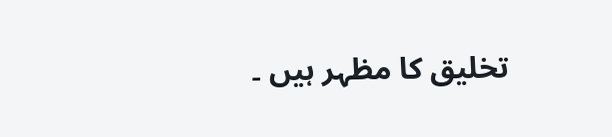تخلیق کا مظہر ہیں ۔